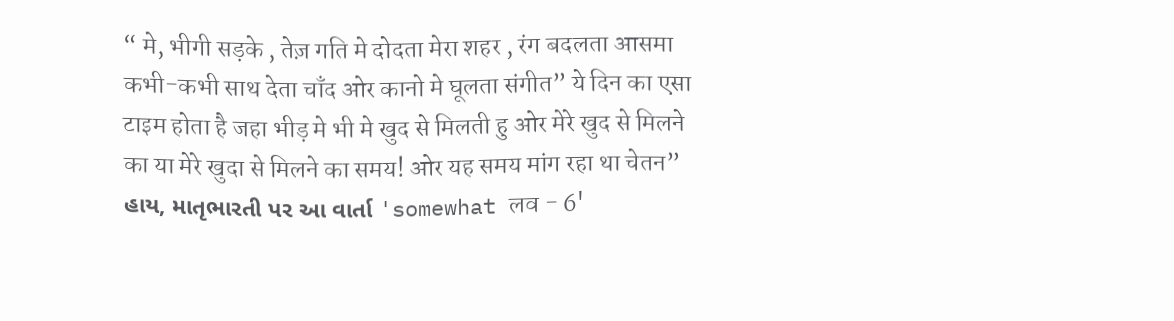“ मे, भीगी सड़के , तेज़ गति मे दोदता मेरा शहर , रंग बदलता आसमा कभी-कभी साथ देता चाँद ओर कानो मे घूलता संगीत” ये दिन का एसा टाइम होता है जहा भीड़ मे भी मे खुद से मिलती हु ओर मेरे खुद से मिलने का या मेरे खुदा से मिलने का समय! ओर यह समय मांग रहा था चेतन”
હાય, માતૃભારતી પર આ વાર્તા 'somewhat लव - 6'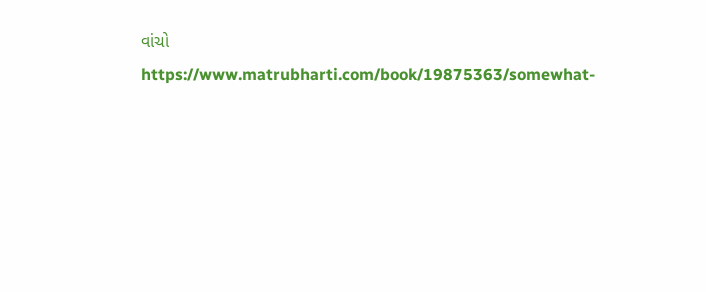વાંચો
https://www.matrubharti.com/book/19875363/somewhat-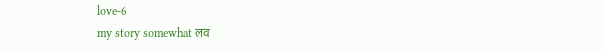love-6
my story somewhat लव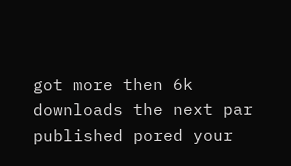got more then 6k downloads the next par published pored your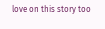love on this story too